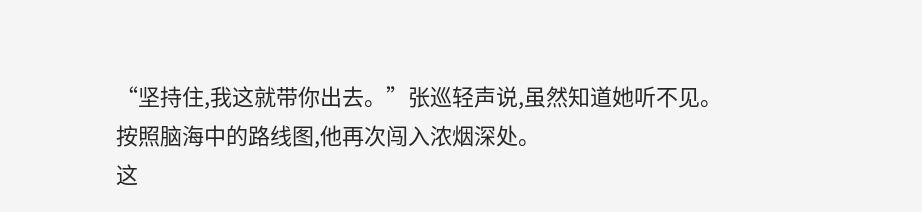“坚持住,我这就带你出去。”张巡轻声说,虽然知道她听不见。
按照脑海中的路线图,他再次闯入浓烟深处。
这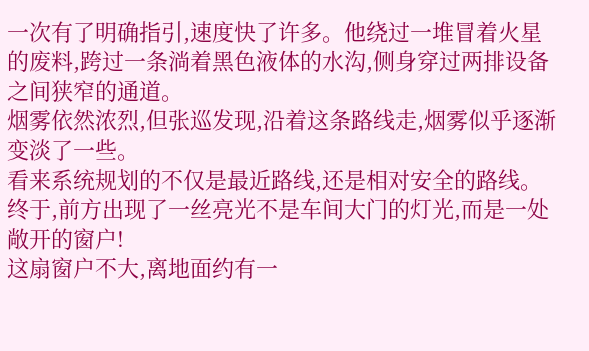一次有了明确指引,速度快了许多。他绕过一堆冒着火星的废料,跨过一条淌着黑色液体的水沟,侧身穿过两排设备之间狭窄的通道。
烟雾依然浓烈,但张巡发现,沿着这条路线走,烟雾似乎逐渐变淡了一些。
看来系统规划的不仅是最近路线,还是相对安全的路线。
终于,前方出现了一丝亮光不是车间大门的灯光,而是一处敞开的窗户!
这扇窗户不大,离地面约有一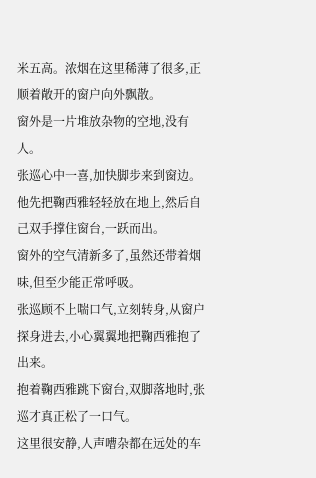米五高。浓烟在这里稀薄了很多,正顺着敞开的窗户向外飘散。
窗外是一片堆放杂物的空地,没有人。
张巡心中一喜,加快脚步来到窗边。
他先把鞠西雅轻轻放在地上,然后自己双手撑住窗台,一跃而出。
窗外的空气清新多了,虽然还带着烟味,但至少能正常呼吸。
张巡顾不上喘口气,立刻转身,从窗户探身进去,小心翼翼地把鞠西雅抱了出来。
抱着鞠西雅跳下窗台,双脚落地时,张巡才真正松了一口气。
这里很安静,人声嘈杂都在远处的车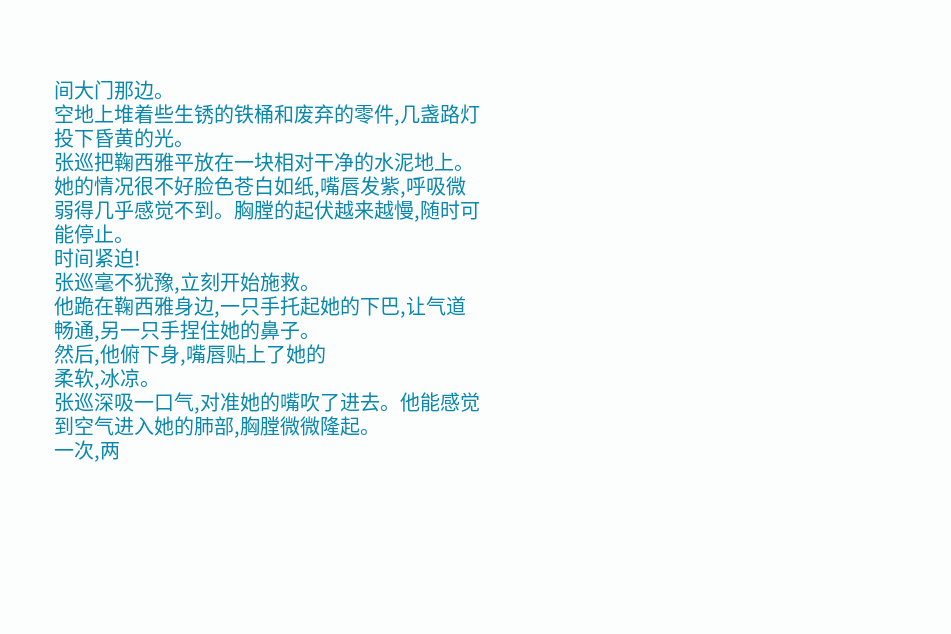间大门那边。
空地上堆着些生锈的铁桶和废弃的零件,几盏路灯投下昏黄的光。
张巡把鞠西雅平放在一块相对干净的水泥地上。
她的情况很不好脸色苍白如纸,嘴唇发紫,呼吸微弱得几乎感觉不到。胸膛的起伏越来越慢,随时可能停止。
时间紧迫!
张巡毫不犹豫,立刻开始施救。
他跪在鞠西雅身边,一只手托起她的下巴,让气道畅通,另一只手捏住她的鼻子。
然后,他俯下身,嘴唇贴上了她的
柔软,冰凉。
张巡深吸一口气,对准她的嘴吹了进去。他能感觉到空气进入她的肺部,胸膛微微隆起。
一次,两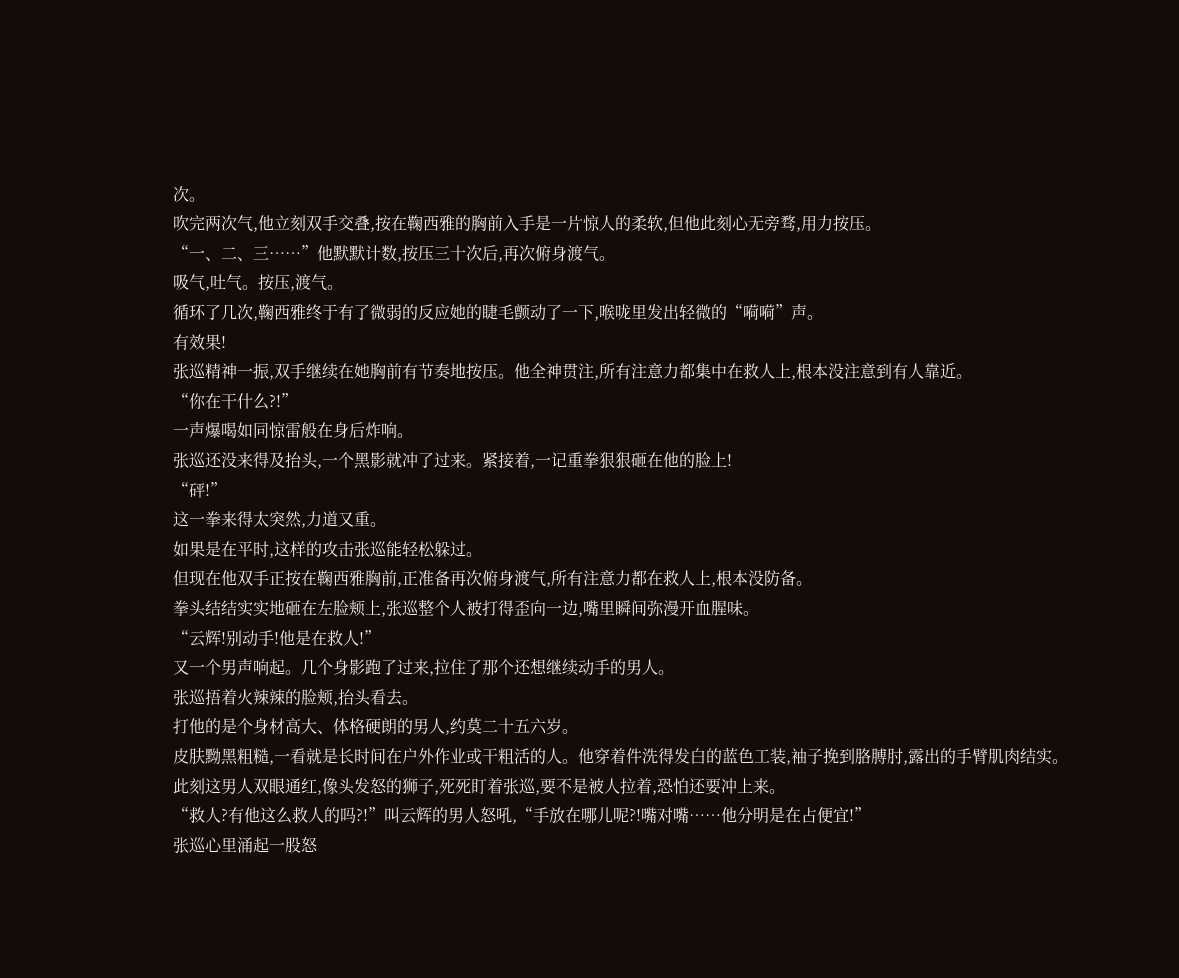次。
吹完两次气,他立刻双手交叠,按在鞠西雅的胸前入手是一片惊人的柔软,但他此刻心无旁骛,用力按压。
“一、二、三……”他默默计数,按压三十次后,再次俯身渡气。
吸气,吐气。按压,渡气。
循环了几次,鞠西雅终于有了微弱的反应她的睫毛颤动了一下,喉咙里发出轻微的“嗬嗬”声。
有效果!
张巡精神一振,双手继续在她胸前有节奏地按压。他全神贯注,所有注意力都集中在救人上,根本没注意到有人靠近。
“你在干什么?!”
一声爆喝如同惊雷般在身后炸响。
张巡还没来得及抬头,一个黑影就冲了过来。紧接着,一记重拳狠狠砸在他的脸上!
“砰!”
这一拳来得太突然,力道又重。
如果是在平时,这样的攻击张巡能轻松躲过。
但现在他双手正按在鞠西雅胸前,正准备再次俯身渡气,所有注意力都在救人上,根本没防备。
拳头结结实实地砸在左脸颊上,张巡整个人被打得歪向一边,嘴里瞬间弥漫开血腥味。
“云辉!别动手!他是在救人!”
又一个男声响起。几个身影跑了过来,拉住了那个还想继续动手的男人。
张巡捂着火辣辣的脸颊,抬头看去。
打他的是个身材高大、体格硬朗的男人,约莫二十五六岁。
皮肤黝黑粗糙,一看就是长时间在户外作业或干粗活的人。他穿着件洗得发白的蓝色工装,袖子挽到胳膊肘,露出的手臂肌肉结实。
此刻这男人双眼通红,像头发怒的狮子,死死盯着张巡,要不是被人拉着,恐怕还要冲上来。
“救人?有他这么救人的吗?!”叫云辉的男人怒吼,“手放在哪儿呢?!嘴对嘴……他分明是在占便宜!”
张巡心里涌起一股怒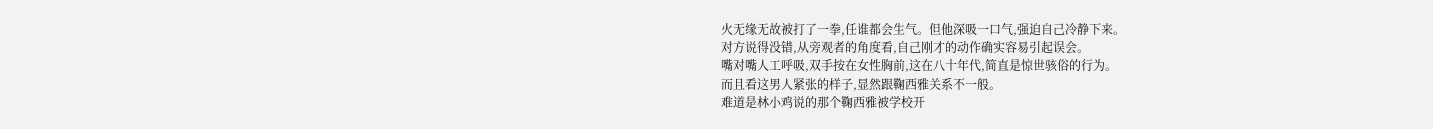火无缘无故被打了一拳,任谁都会生气。但他深吸一口气,强迫自己冷静下来。
对方说得没错,从旁观者的角度看,自己刚才的动作确实容易引起误会。
嘴对嘴人工呼吸,双手按在女性胸前,这在八十年代,简直是惊世骇俗的行为。
而且看这男人紧张的样子,显然跟鞠西雅关系不一般。
难道是林小鸡说的那个鞠西雅被学校开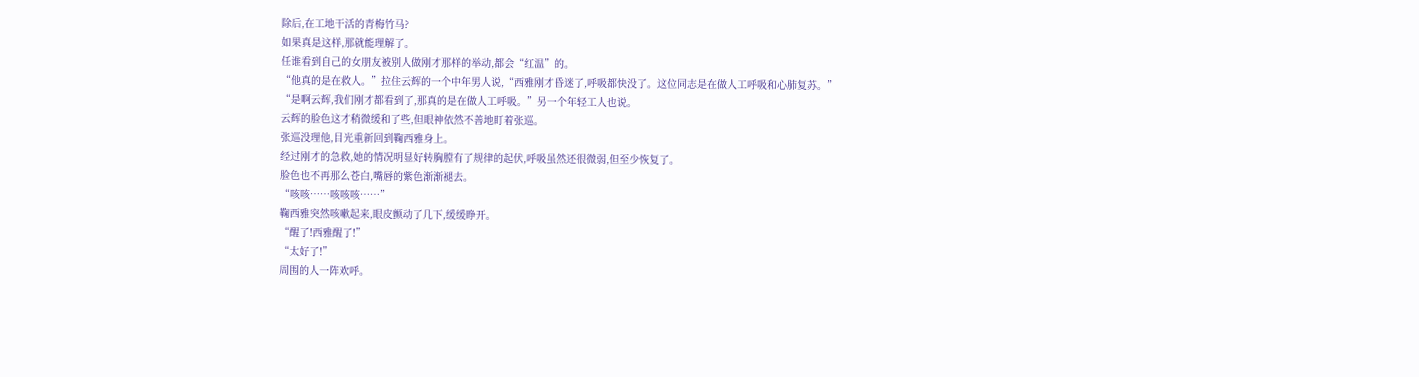除后,在工地干活的青梅竹马?
如果真是这样,那就能理解了。
任谁看到自己的女朋友被别人做刚才那样的举动,都会“红温”的。
“他真的是在救人。”拉住云辉的一个中年男人说,“西雅刚才昏迷了,呼吸都快没了。这位同志是在做人工呼吸和心肺复苏。”
“是啊云辉,我们刚才都看到了,那真的是在做人工呼吸。”另一个年轻工人也说。
云辉的脸色这才稍微缓和了些,但眼神依然不善地盯着张巡。
张巡没理他,目光重新回到鞠西雅身上。
经过刚才的急救,她的情况明显好转胸膛有了规律的起伏,呼吸虽然还很微弱,但至少恢复了。
脸色也不再那么苍白,嘴唇的紫色渐渐褪去。
“咳咳……咳咳咳……”
鞠西雅突然咳嗽起来,眼皮颤动了几下,缓缓睁开。
“醒了!西雅醒了!”
“太好了!”
周围的人一阵欢呼。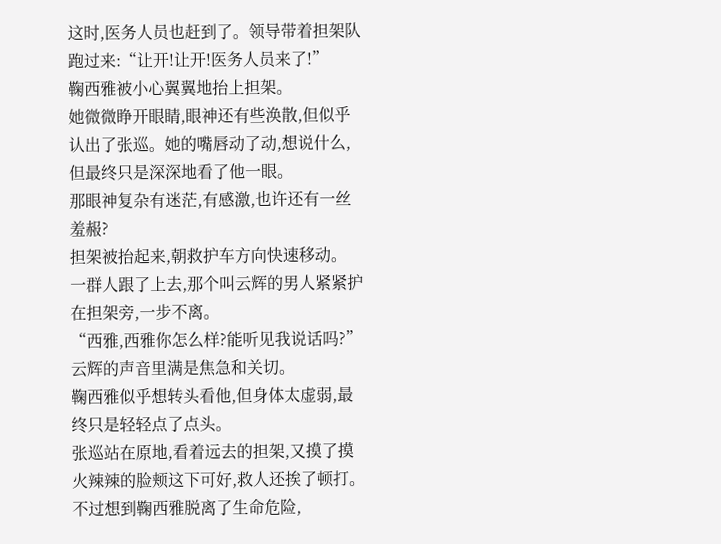这时,医务人员也赶到了。领导带着担架队跑过来:“让开!让开!医务人员来了!”
鞠西雅被小心翼翼地抬上担架。
她微微睁开眼睛,眼神还有些涣散,但似乎认出了张巡。她的嘴唇动了动,想说什么,但最终只是深深地看了他一眼。
那眼神复杂有迷茫,有感激,也许还有一丝羞赧?
担架被抬起来,朝救护车方向快速移动。
一群人跟了上去,那个叫云辉的男人紧紧护在担架旁,一步不离。
“西雅,西雅你怎么样?能听见我说话吗?”云辉的声音里满是焦急和关切。
鞠西雅似乎想转头看他,但身体太虚弱,最终只是轻轻点了点头。
张巡站在原地,看着远去的担架,又摸了摸火辣辣的脸颊这下可好,救人还挨了顿打。
不过想到鞠西雅脱离了生命危险,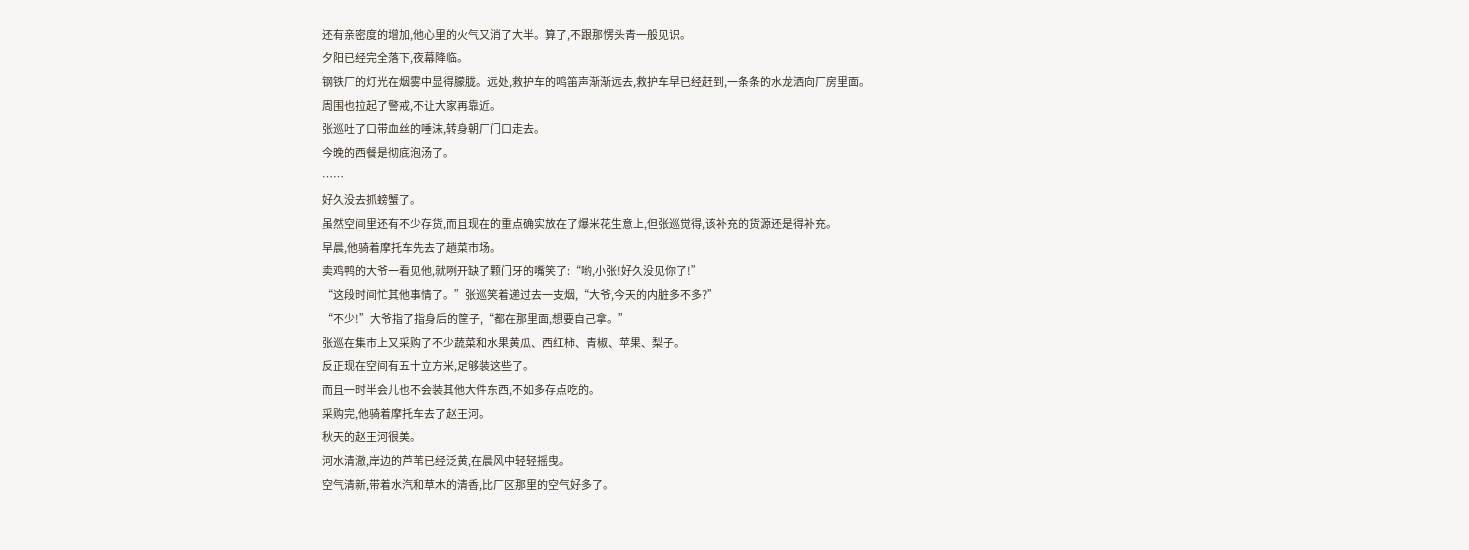还有亲密度的增加,他心里的火气又消了大半。算了,不跟那愣头青一般见识。
夕阳已经完全落下,夜幕降临。
钢铁厂的灯光在烟雾中显得朦胧。远处,救护车的鸣笛声渐渐远去,救护车早已经赶到,一条条的水龙洒向厂房里面。
周围也拉起了警戒,不让大家再靠近。
张巡吐了口带血丝的唾沫,转身朝厂门口走去。
今晚的西餐是彻底泡汤了。
……
好久没去抓螃蟹了。
虽然空间里还有不少存货,而且现在的重点确实放在了爆米花生意上,但张巡觉得,该补充的货源还是得补充。
早晨,他骑着摩托车先去了趟菜市场。
卖鸡鸭的大爷一看见他,就咧开缺了颗门牙的嘴笑了:“哟,小张!好久没见你了!”
“这段时间忙其他事情了。”张巡笑着递过去一支烟,“大爷,今天的内脏多不多?”
“不少!”大爷指了指身后的筐子,“都在那里面,想要自己拿。”
张巡在集市上又采购了不少蔬菜和水果黄瓜、西红柿、青椒、苹果、梨子。
反正现在空间有五十立方米,足够装这些了。
而且一时半会儿也不会装其他大件东西,不如多存点吃的。
采购完,他骑着摩托车去了赵王河。
秋天的赵王河很美。
河水清澈,岸边的芦苇已经泛黄,在晨风中轻轻摇曳。
空气清新,带着水汽和草木的清香,比厂区那里的空气好多了。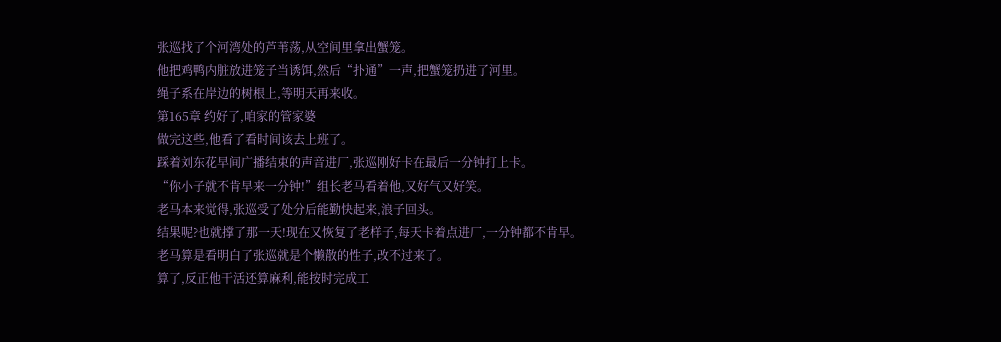张巡找了个河湾处的芦苇荡,从空间里拿出蟹笼。
他把鸡鸭内脏放进笼子当诱饵,然后“扑通”一声,把蟹笼扔进了河里。
绳子系在岸边的树根上,等明天再来收。
第165章 约好了,咱家的管家婆
做完这些,他看了看时间该去上班了。
踩着刘东花早间广播结束的声音进厂,张巡刚好卡在最后一分钟打上卡。
“你小子就不肯早来一分钟!”组长老马看着他,又好气又好笑。
老马本来觉得,张巡受了处分后能勤快起来,浪子回头。
结果呢?也就撑了那一天!现在又恢复了老样子,每天卡着点进厂,一分钟都不肯早。
老马算是看明白了张巡就是个懒散的性子,改不过来了。
算了,反正他干活还算麻利,能按时完成工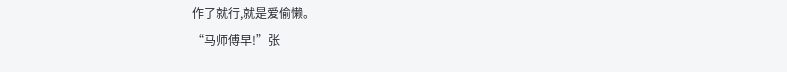作了就行,就是爱偷懒。
“马师傅早!”张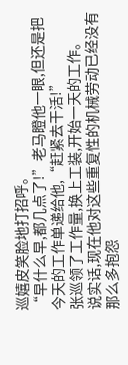巡嬉皮笑脸地打招呼。
“早什么早,都几点了!”老马瞪他一眼,但还是把今天的工作单递给他,“赶紧去干活!”
张巡领了工作量,换上工装,开始一天的工作。
说实话,现在他对这些重复性的机械劳动已经没有那么多抱怨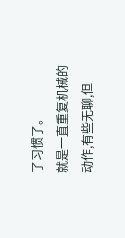了习惯了。
就是一直重复机械的动作,有些无聊,但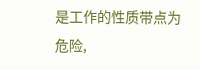是工作的性质带点为危险,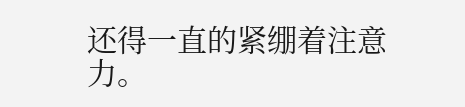还得一直的紧绷着注意力。